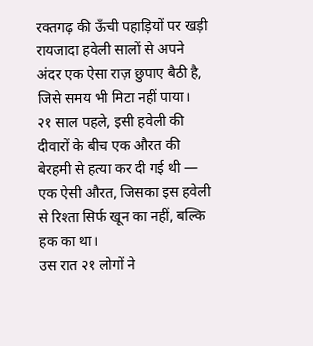रक्तगढ़ की ऊँची पहाड़ियों पर खड़ी रायजादा हवेली सालों से अपने अंदर एक ऐसा राज़ छुपाए बैठी है, जिसे समय भी मिटा नहीं पाया।
२१ साल पहले, इसी हवेली की दीवारों के बीच एक औरत की बेरहमी से हत्या कर दी गई थी — एक ऐसी औरत, जिसका इस हवेली से रिश्ता सिर्फ खून का नहीं, बल्कि हक का था।
उस रात २१ लोगों ने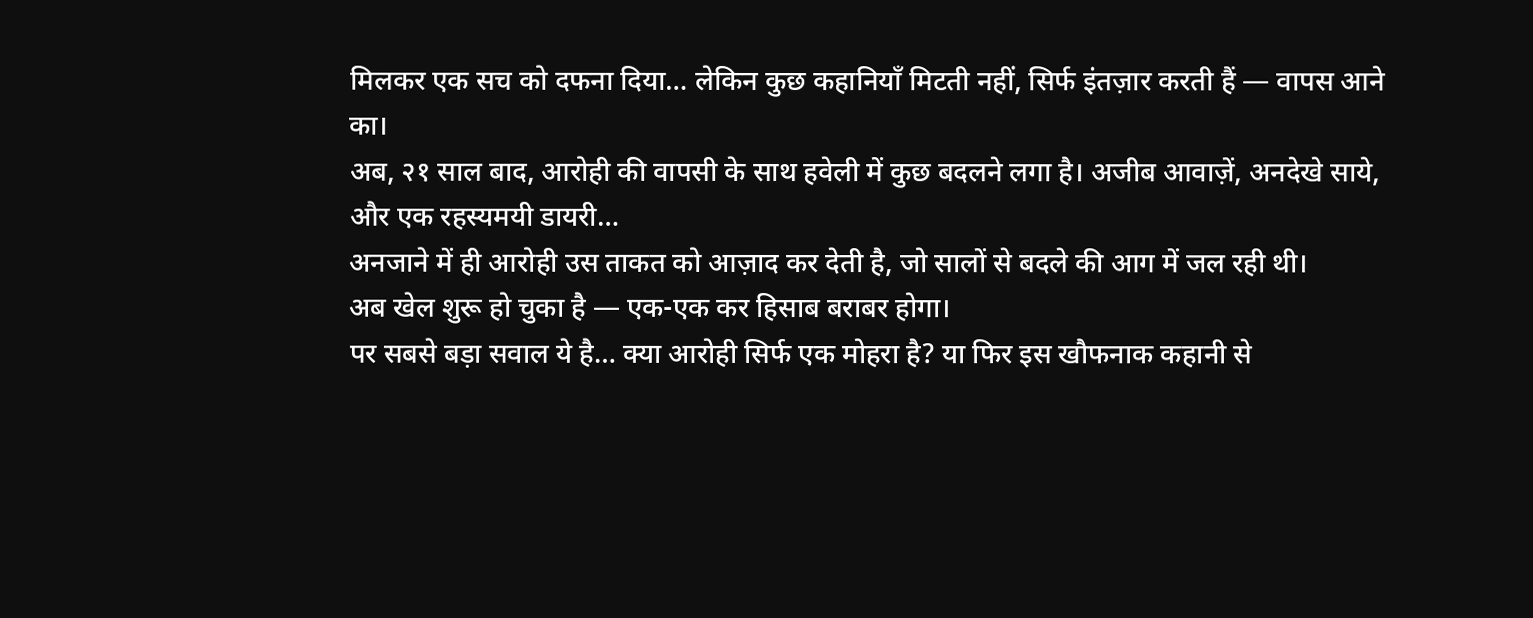मिलकर एक सच को दफना दिया… लेकिन कुछ कहानियाँ मिटती नहीं, सिर्फ इंतज़ार करती हैं — वापस आने का।
अब, २१ साल बाद, आरोही की वापसी के साथ हवेली में कुछ बदलने लगा है। अजीब आवाज़ें, अनदेखे साये, और एक रहस्यमयी डायरी…
अनजाने में ही आरोही उस ताकत को आज़ाद कर देती है, जो सालों से बदले की आग में जल रही थी।
अब खेल शुरू हो चुका है — एक-एक कर हिसाब बराबर होगा।
पर सबसे बड़ा सवाल ये है… क्या आरोही सिर्फ एक मोहरा है? या फिर इस खौफनाक कहानी से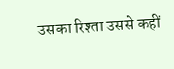उसका रिश्ता उससे कहीं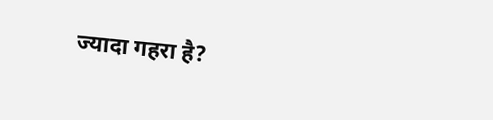ज्यादा गहरा है?